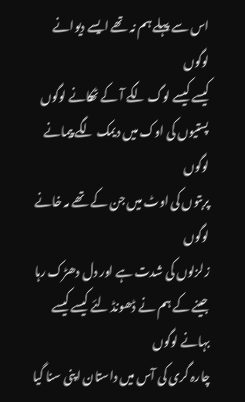اس سے پہلے ہم نہ تھے ایسے دیوانے لوگوں
کیسے کیسے لوگ لگے آ کے ٹھکانے لوگوں
پستیوں کی اوک میں دیمک لگے پیمانے لوگوں
پربتوں کی اوٹ میں جن کے تھے مہ خانے لوگوں
زلزلوں کی شدت ہے اور دل دھڑک رہا
جینے کے ہم نے ڈھونڈ لئے کیسے کیسے بہانے لوگوں
چارہ گری کی آس میں داستان اپنی سنا گیا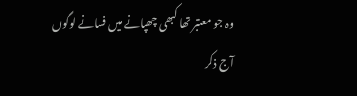وہ جو معتبر تھا کبھی چھپانے میں فسانے لوگوں
آج ذکر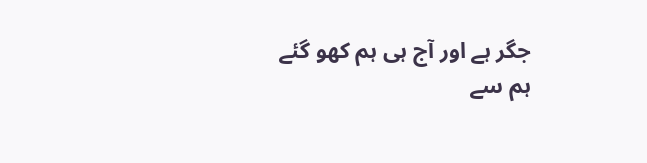جگر ہے اور آج ہی ہم کھو گئے
ہم سے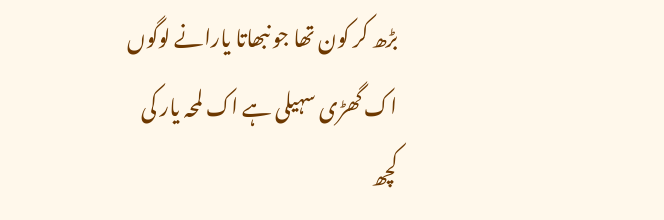بڑھ کر کون تھا جو نبھاتا یارانے لوگوں
اک گھڑی سہیلی ہے اک لمحہ یار کی
کچھ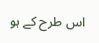اس طرح کے ہو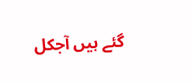گئے ہیں آجکل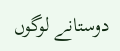دوستانے لوگوں